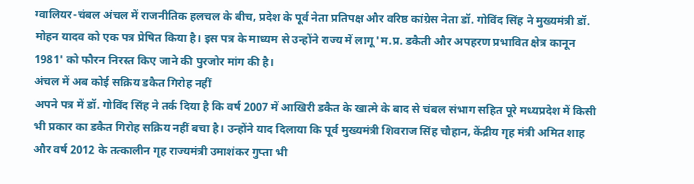ग्वालियर-चंबल अंचल में राजनीतिक हलचल के बीच, प्रदेश के पूर्व नेता प्रतिपक्ष और वरिष्ठ कांग्रेस नेता डॉ. गोविंद सिंह ने मुख्यमंत्री डॉ. मोहन यादव को एक पत्र प्रेषित किया है। इस पत्र के माध्यम से उन्होंने राज्य में लागू 'म.प्र. डकैती और अपहरण प्रभावित क्षेत्र कानून 1981' को फौरन निरस्त किए जाने की पुरजोर मांग की है।
अंचल में अब कोई सक्रिय डकैत गिरोह नहीं
अपने पत्र में डॉ. गोविंद सिंह ने तर्क दिया है कि वर्ष 2007 में आखिरी डकैत के खात्मे के बाद से चंबल संभाग सहित पूरे मध्यप्रदेश में किसी भी प्रकार का डकैत गिरोह सक्रिय नहीं बचा है। उन्होंने याद दिलाया कि पूर्व मुख्यमंत्री शिवराज सिंह चौहान, केंद्रीय गृह मंत्री अमित शाह और वर्ष 2012 के तत्कालीन गृह राज्यमंत्री उमाशंकर गुप्ता भी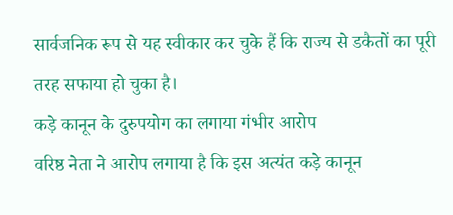सार्वजनिक रूप से यह स्वीकार कर चुके हैं कि राज्य से डकैतों का पूरी तरह सफाया हो चुका है।
कड़े कानून के दुरुपयोग का लगाया गंभीर आरोप
वरिष्ठ नेता ने आरोप लगाया है कि इस अत्यंत कड़े कानून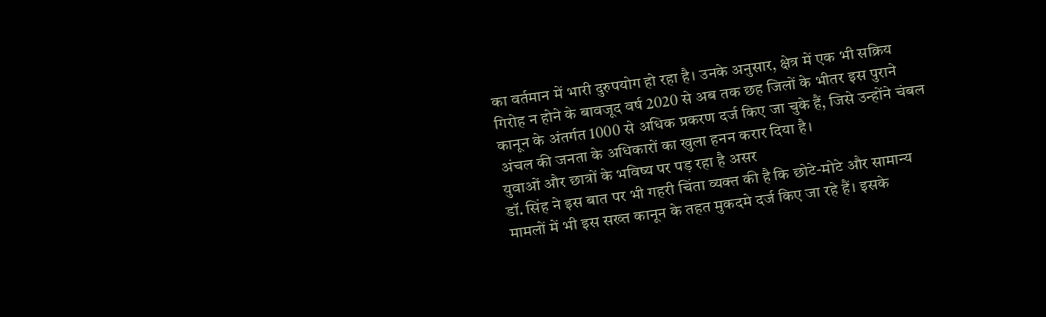का वर्तमान में भारी दुरुपयोग हो रहा है। उनके अनुसार, क्षेत्र में एक भी सक्रिय गिरोह न होने के बावजूद वर्ष 2020 से अब तक छह जिलों के भीतर इस पुराने कानून के अंतर्गत 1000 से अधिक प्रकरण दर्ज किए जा चुके हैं, जिसे उन्होंने चंबल अंचल की जनता के अधिकारों का खुला हनन करार दिया है।
युवाओं और छात्रों के भविष्य पर पड़ रहा है असर
डॉ. सिंह ने इस बात पर भी गहरी चिंता व्यक्त की है कि छोटे-मोटे और सामान्य मामलों में भी इस सख्त कानून के तहत मुकदमे दर्ज किए जा रहे हैं। इसके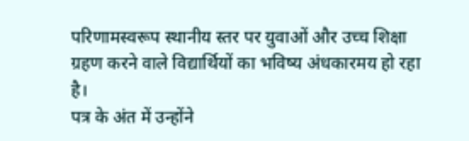परिणामस्वरूप स्थानीय स्तर पर युवाओं और उच्च शिक्षा ग्रहण करने वाले विद्यार्थियों का भविष्य अंधकारमय हो रहा है।
पत्र के अंत में उन्होंने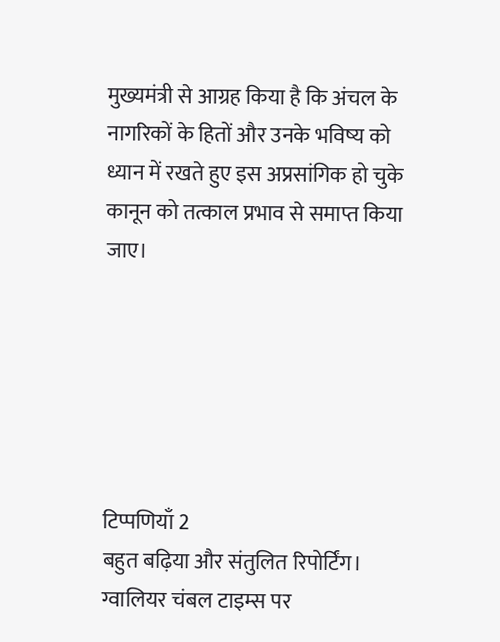मुख्यमंत्री से आग्रह किया है कि अंचल के नागरिकों के हितों और उनके भविष्य को ध्यान में रखते हुए इस अप्रसांगिक हो चुके कानून को तत्काल प्रभाव से समाप्त किया जाए।






टिप्पणियाँ 2
बहुत बढ़िया और संतुलित रिपोर्टिंग। ग्वालियर चंबल टाइम्स पर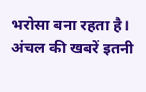भरोसा बना रहता है।
अंचल की खबरें इतनी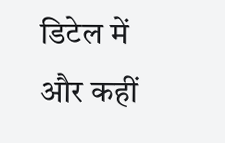डिटेल में और कहीं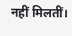नहीं मिलतीं।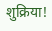शुक्रिया!